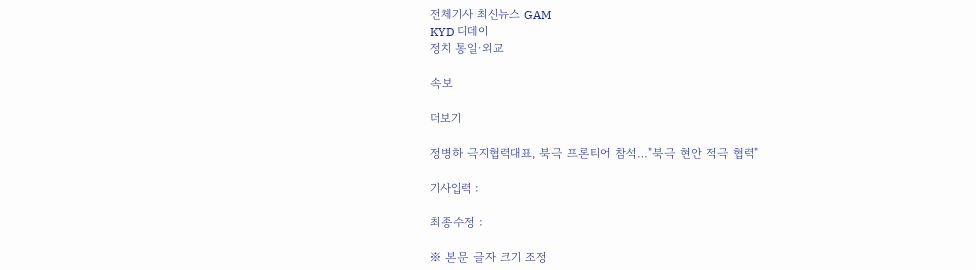전체기사 최신뉴스 GAM
KYD 디데이
정치 통일·외교

속보

더보기

정병하 극지협력대표, 북극 프론티어 참석…"북극 현안 적극 협력"

기사입력 :

최종수정 :

※ 본문 글자 크기 조정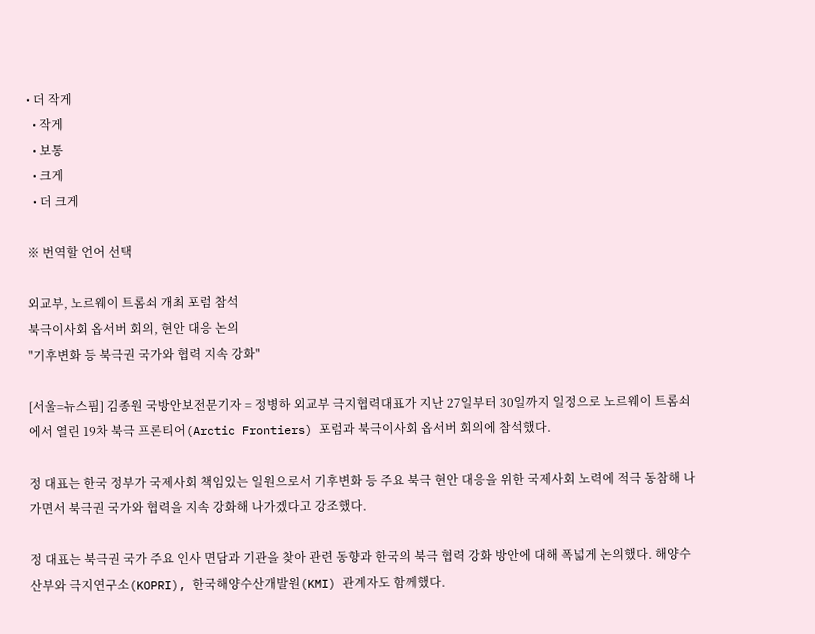• 더 작게
  • 작게
  • 보통
  • 크게
  • 더 크게

※ 번역할 언어 선택

외교부, 노르웨이 트롬쇠 개최 포럼 참석
북극이사회 옵서버 회의, 현안 대응 논의
"기후변화 등 북극권 국가와 협력 지속 강화"

[서울=뉴스핌] 김종원 국방안보전문기자 = 정병하 외교부 극지협력대표가 지난 27일부터 30일까지 일정으로 노르웨이 트롬쇠에서 열린 19차 북극 프론티어(Arctic Frontiers) 포럼과 북극이사회 옵서버 회의에 참석했다.

정 대표는 한국 정부가 국제사회 책임있는 일원으로서 기후변화 등 주요 북극 현안 대응을 위한 국제사회 노력에 적극 동참해 나가면서 북극권 국가와 협력을 지속 강화해 나가겠다고 강조했다.

정 대표는 북극권 국가 주요 인사 면담과 기관을 찾아 관련 동향과 한국의 북극 협력 강화 방안에 대해 폭넓게 논의했다. 해양수산부와 극지연구소(KOPRI), 한국해양수산개발원(KMI) 관계자도 함께했다.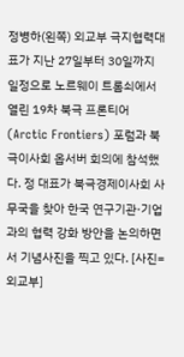정병하(왼쪽) 외교부 극지협력대표가 지난 27일부터 30일까지 일정으로 노르웨이 트롬쇠에서 열린 19차 북극 프론티어(Arctic Frontiers) 포럼과 북극이사회 옵서버 회의에 참석했다. 정 대표가 북극경제이사회 사무국을 찾아 한국 연구기관·기업과의 협력 강화 방안을 논의하면서 기념사진을 찍고 있다. [사진=외교부]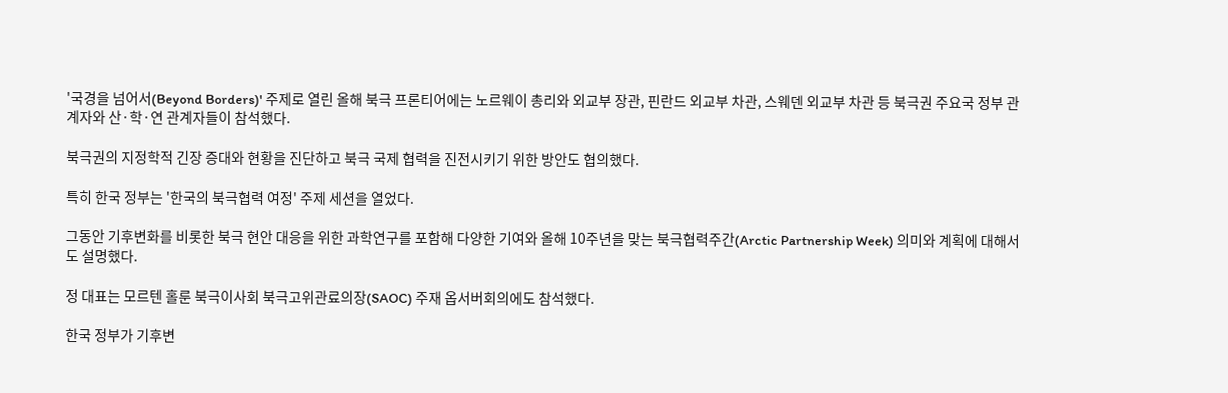'국경을 넘어서(Beyond Borders)' 주제로 열린 올해 북극 프론티어에는 노르웨이 총리와 외교부 장관, 핀란드 외교부 차관, 스웨덴 외교부 차관 등 북극권 주요국 정부 관계자와 산·학·연 관계자들이 참석했다.

북극권의 지정학적 긴장 증대와 현황을 진단하고 북극 국제 협력을 진전시키기 위한 방안도 협의했다.

특히 한국 정부는 '한국의 북극협력 여정' 주제 세션을 열었다.

그동안 기후변화를 비롯한 북극 현안 대응을 위한 과학연구를 포함해 다양한 기여와 올해 10주년을 맞는 북극협력주간(Arctic Partnership Week) 의미와 계획에 대해서도 설명했다.

정 대표는 모르텐 홀룬 북극이사회 북극고위관료의장(SAOC) 주재 옵서버회의에도 참석했다.

한국 정부가 기후변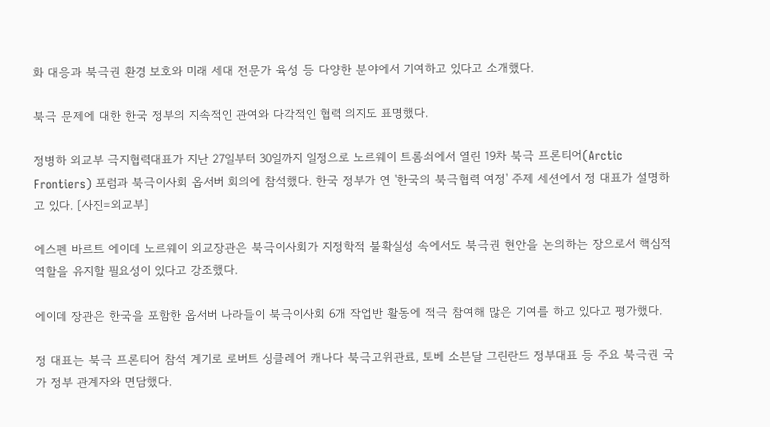화 대응과 북극권 환경 보호와 미래 세대 전문가 육성 등 다양한 분야에서 기여하고 있다고 소개했다.

북극 문제에 대한 한국 정부의 지속적인 관여와 다각적인 협력 의지도 표명했다.

정병하 외교부 극지협력대표가 지난 27일부터 30일까지 일정으로 노르웨이 트롬쇠에서 열린 19차 북극 프론티어(Arctic Frontiers) 포럼과 북극이사회 옵서버 회의에 참석했다. 한국 정부가 연 '한국의 북극협력 여정' 주제 세션에서 정 대표가 설명하고 있다. [사진=외교부]

에스펜 바르트 에이데 노르웨이 외교장관은 북극이사회가 지정학적 불확실성 속에서도 북극권 현안을 논의하는 장으로서 핵심적 역할을 유지할 필요성이 있다고 강조했다.

에이데 장관은 한국을 포함한 옵서버 나라들이 북극이사회 6개 작업반 활동에 적극 참여해 많은 기여를 하고 있다고 평가했다.

정 대표는 북극 프론티어 참석 계기로 로버트 싱클레어 캐나다 북극고위관료, 토베 소븐달 그린란드 정부대표 등 주요 북극권 국가 정부 관계자와 면담했다.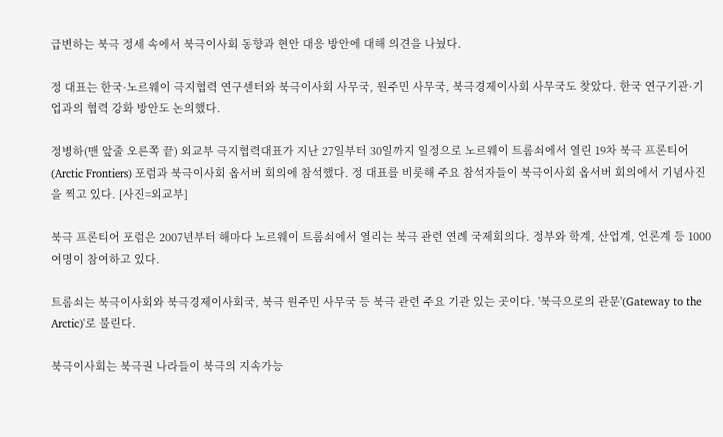급변하는 북극 정세 속에서 북극이사회 동향과 현안 대응 방안에 대해 의견을 나눴다.

정 대표는 한국·노르웨이 극지협력 연구센터와 북극이사회 사무국, 원주민 사무국, 북극경제이사회 사무국도 찾았다. 한국 연구기관·기업과의 협력 강화 방안도 논의했다.

정병하(맨 앞줄 오른쪽 끝) 외교부 극지협력대표가 지난 27일부터 30일까지 일정으로 노르웨이 트롬쇠에서 열린 19차 북극 프론티어(Arctic Frontiers) 포럼과 북극이사회 옵서버 회의에 참석했다. 정 대표를 비롯해 주요 참석자들이 북극이사회 옵서버 회의에서 기념사진을 찍고 있다. [사진=외교부]

북극 프론티어 포럼은 2007년부터 해마다 노르웨이 트롬쇠에서 열리는 북극 관련 연례 국제회의다. 정부와 학계, 산업계, 언론계 등 1000여명이 참여하고 있다.

트롬쇠는 북극이사회와 북극경제이사회국, 북극 원주민 사무국 등 북극 관련 주요 기관 있는 곳이다. '북극으로의 관문'(Gateway to the Arctic)'로 불린다.

북극이사회는 북극권 나라들이 북극의 지속가능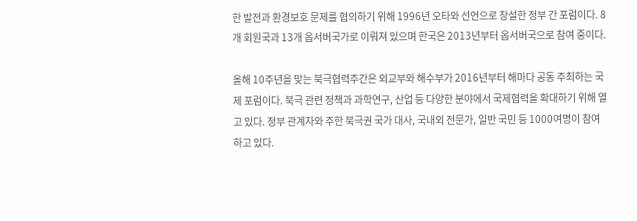한 발전과 환경보호 문제를 협의하기 위해 1996년 오타와 선언으로 창설한 정부 간 포럼이다. 8개 회원국과 13개 옵서버국가로 이뤄져 있으며 한국은 2013년부터 옵서버국으로 참여 중이다.

올해 10주년을 맞는 북극협력주간은 외교부와 해수부가 2016년부터 해마다 공동 주최하는 국제 포럼이다. 북극 관련 정책과 과학연구, 산업 등 다양한 분야에서 국제협력을 확대하기 위해 열고 있다. 정부 관계자와 주한 북극권 국가 대사, 국내외 전문가, 일반 국민 등 1000여명이 참여하고 있다.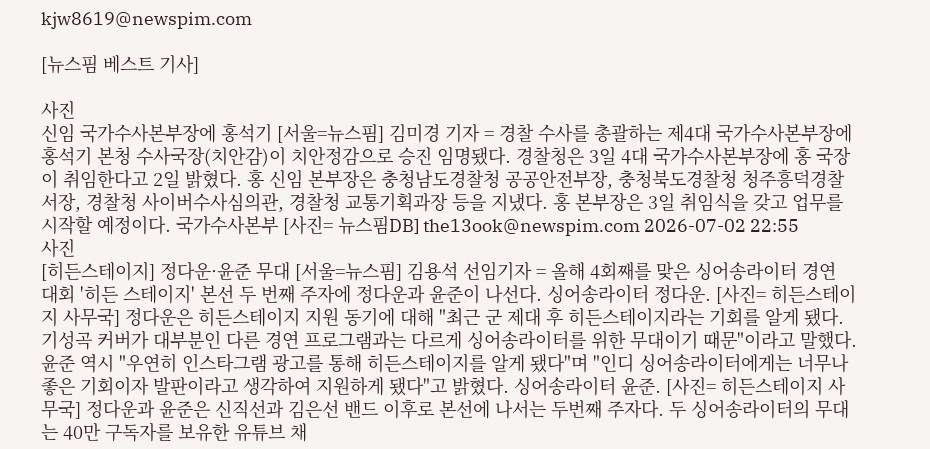kjw8619@newspim.com

[뉴스핌 베스트 기사]

사진
신임 국가수사본부장에 홍석기 [서울=뉴스핌] 김미경 기자 = 경찰 수사를 총괄하는 제4대 국가수사본부장에 홍석기 본청 수사국장(치안감)이 치안정감으로 승진 임명됐다. 경찰청은 3일 4대 국가수사본부장에 홍 국장이 취임한다고 2일 밝혔다. 홍 신임 본부장은 충청남도경찰청 공공안전부장, 충청북도경찰청 청주흥덕경찰서장, 경찰청 사이버수사심의관, 경찰청 교통기획과장 등을 지냈다. 홍 본부장은 3일 취임식을 갖고 업무를 시작할 예정이다. 국가수사본부 [사진= 뉴스핌DB] the13ook@newspim.com 2026-07-02 22:55
사진
[히든스테이지] 정다운·윤준 무대 [서울=뉴스핌] 김용석 선임기자 = 올해 4회째를 맞은 싱어송라이터 경연 대회 '히든 스테이지' 본선 두 번째 주자에 정다운과 윤준이 나선다. 싱어송라이터 정다운. [사진= 히든스테이지 사무국] 정다운은 히든스테이지 지원 동기에 대해 "최근 군 제대 후 히든스테이지라는 기회를 알게 됐다. 기성곡 커버가 대부분인 다른 경연 프로그램과는 다르게 싱어송라이터를 위한 무대이기 때문"이라고 말했다. 윤준 역시 "우연히 인스타그램 광고를 통해 히든스테이지를 알게 됐다"며 "인디 싱어송라이터에게는 너무나 좋은 기회이자 발판이라고 생각하여 지원하게 됐다"고 밝혔다. 싱어송라이터 윤준. [사진= 히든스테이지 사무국] 정다운과 윤준은 신직선과 김은선 밴드 이후로 본선에 나서는 두번째 주자다. 두 싱어송라이터의 무대는 40만 구독자를 보유한 유튜브 채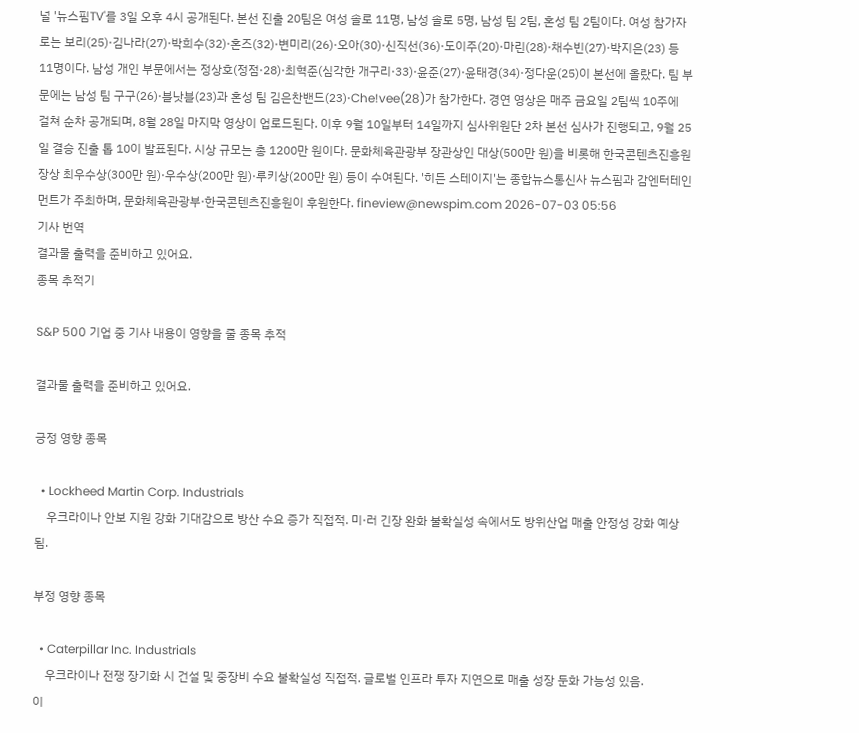널 '뉴스핌TV'를 3일 오후 4시 공개된다. 본선 진출 20팀은 여성 솔로 11명, 남성 솔로 5명, 남성 팀 2팀, 혼성 팀 2팀이다. 여성 참가자로는 보리(25)·김나라(27)·박희수(32)·혼즈(32)·변미리(26)·오아(30)·신직선(36)·도이주(20)·마린(28)·채수빈(27)·박지은(23) 등 11명이다. 남성 개인 부문에서는 정상호(정점·28)·최혁준(심각한 개구리·33)·윤준(27)·윤태경(34)·정다운(25)이 본선에 올랐다. 팀 부문에는 남성 팀 구구(26)·블낫블(23)과 혼성 팀 김은찬밴드(23)·Che!vee(28)가 참가한다. 경연 영상은 매주 금요일 2팀씩 10주에 걸쳐 순차 공개되며, 8월 28일 마지막 영상이 업로드된다. 이후 9월 10일부터 14일까지 심사위원단 2차 본선 심사가 진행되고, 9월 25일 결승 진출 톱 10이 발표된다. 시상 규모는 총 1200만 원이다. 문화체육관광부 장관상인 대상(500만 원)을 비롯해 한국콘텐츠진흥원장상 최우수상(300만 원)·우수상(200만 원)·루키상(200만 원) 등이 수여된다. '히든 스테이지'는 종합뉴스통신사 뉴스핌과 감엔터테인먼트가 주최하며, 문화체육관광부·한국콘텐츠진흥원이 후원한다. fineview@newspim.com 2026-07-03 05:56
기사 번역
결과물 출력을 준비하고 있어요.
종목 추적기

S&P 500 기업 중 기사 내용이 영향을 줄 종목 추적

결과물 출력을 준비하고 있어요.

긍정 영향 종목

  • Lockheed Martin Corp. Industrials
    우크라이나 안보 지원 강화 기대감으로 방산 수요 증가 직접적. 미·러 긴장 완화 불확실성 속에서도 방위산업 매출 안정성 강화 예상됨.

부정 영향 종목

  • Caterpillar Inc. Industrials
    우크라이나 전쟁 장기화 시 건설 및 중장비 수요 불확실성 직접적. 글로벌 인프라 투자 지연으로 매출 성장 둔화 가능성 있음.
이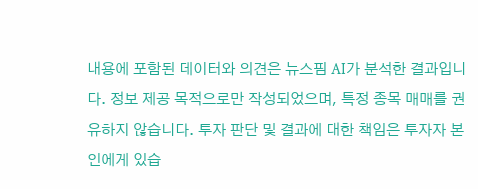내용에 포함된 데이터와 의견은 뉴스핌 AI가 분석한 결과입니다. 정보 제공 목적으로만 작성되었으며, 특정 종목 매매를 권유하지 않습니다. 투자 판단 및 결과에 대한 책임은 투자자 본인에게 있습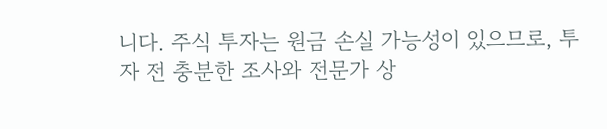니다. 주식 투자는 원금 손실 가능성이 있으므로, 투자 전 충분한 조사와 전문가 상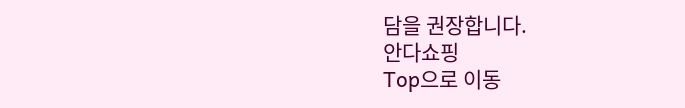담을 권장합니다.
안다쇼핑
Top으로 이동